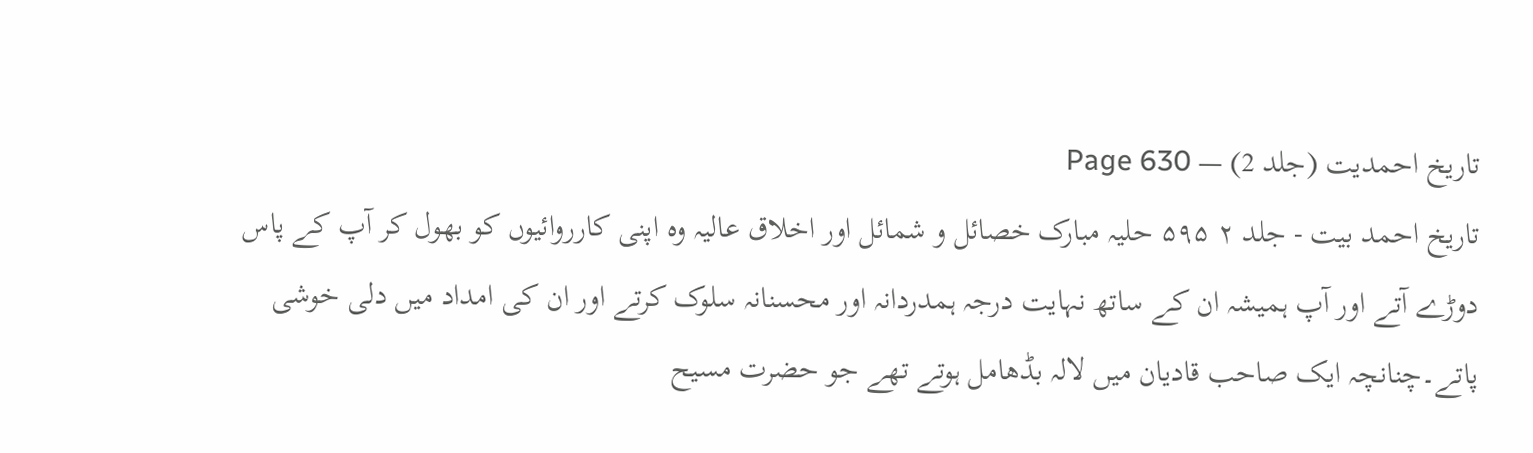تاریخ احمدیت (جلد 2) — Page 630
تاریخ احمد بیت - جلد ۲ ۵۹۵ حلیہ مبارک خصائل و شمائل اور اخلاق عالیہ وہ اپنی کارروائیوں کو بھول کر آپ کے پاس دوڑے آتے اور آپ ہمیشہ ان کے ساتھ نہایت درجہ ہمدردانہ اور محسنانہ سلوک کرتے اور ان کی امداد میں دلی خوشی پاتے۔چنانچہ ایک صاحب قادیان میں لالہ بڈھامل ہوتے تھے جو حضرت مسیح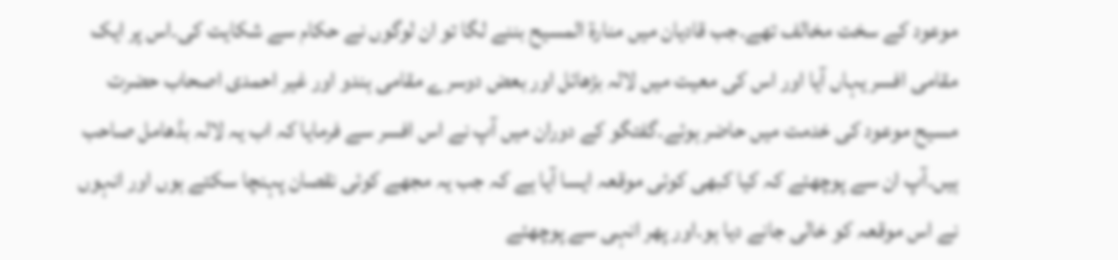موعود کے سخت مخالف تھے۔جب قادیان میں منارۃ المسیح بننے لگا تو ان لوگوں نے حکام سے شکایت کی۔اس پر ایک مقامی افسر یہاں آیا اور اس کی معیت میں لالہ بڑھائل اور بعض دوسرے مقامی ہندو اور غیر احمدی اصحاب حضرت مسیح موعود کی خدمت میں حاضر ہوئے۔گفتگو کے دوران میں آپ نے اس افسر سے فرمایا کہ اب یہ لالہ بڈھامل صاحب ہیں۔آپ ان سے پوچھئے کہ کیا کبھی کوئی موقعہ ایسا آیا ہے کہ جب یہ مجھے کوئی نقصان پہنچا سکتے ہوں اور انہوں نے اس موقعہ کو خالی جانے دیا ہو۔اور پھر انہی سے پوچھئے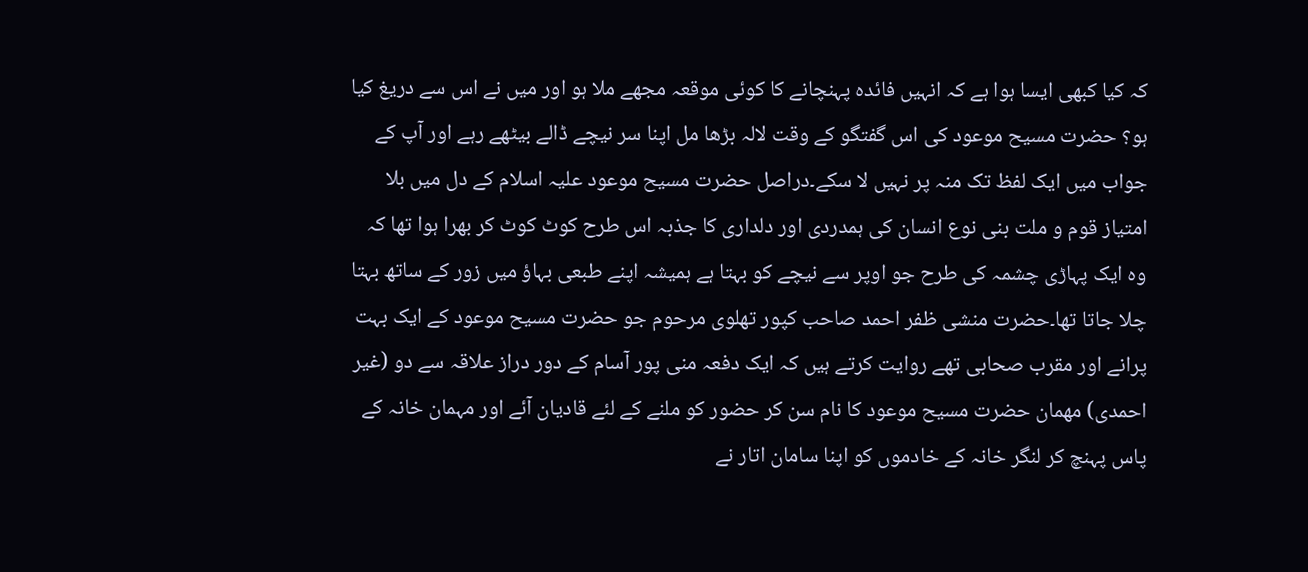کہ کیا کبھی ایسا ہوا ہے کہ انہیں فائدہ پہنچانے کا کوئی موقعہ مجھے ملا ہو اور میں نے اس سے دریغ کیا ہو؟ حضرت مسیح موعود کی اس گفتگو کے وقت لالہ بڑھا مل اپنا سر نیچے ڈالے بیٹھے رہے اور آپ کے جواب میں ایک لفظ تک منہ پر نہیں لا سکے۔دراصل حضرت مسیح موعود علیہ اسلام کے دل میں بلا امتیاز قوم و ملت بنی نوع انسان کی ہمدردی اور دلداری کا جذبہ اس طرح کوٹ کوٹ کر بھرا ہوا تھا کہ وہ ایک پہاڑی چشمہ کی طرح جو اوپر سے نیچے کو بہتا ہے ہمیشہ اپنے طبعی بہاؤ میں زور کے ساتھ بہتا چلا جاتا تھا۔حضرت منشی ظفر احمد صاحب کپور تھلوی مرحوم جو حضرت مسیح موعود کے ایک بہت پرانے اور مقرب صحابی تھے روایت کرتے ہیں کہ ایک دفعہ منی پور آسام کے دور دراز علاقہ سے دو (غیر احمدی) مهمان حضرت مسیح موعود کا نام سن کر حضور کو ملنے کے لئے قادیان آئے اور مہمان خانہ کے پاس پہنچ کر لنگر خانہ کے خادموں کو اپنا سامان اتار نے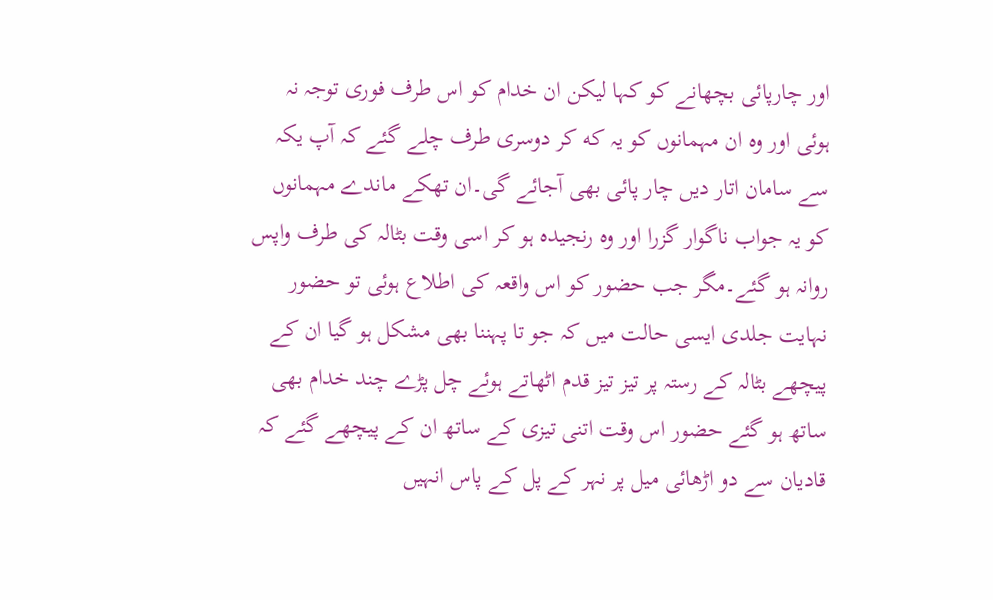اور چارپائی بچھانے کو کہا لیکن ان خدام کو اس طرف فوری توجہ نہ ہوئی اور وہ ان مہمانوں کو یہ که کر دوسری طرف چلے گئے کہ آپ یکہ سے سامان اتار دیں چار پائی بھی آجائے گی۔ان تھکے ماندے مہمانوں کو یہ جواب ناگوار گزرا اور وہ رنجیدہ ہو کر اسی وقت بٹالہ کی طرف واپس روانہ ہو گئے۔مگر جب حضور کو اس واقعہ کی اطلاع ہوئی تو حضور نہایت جلدی ایسی حالت میں کہ جو تا پہننا بھی مشکل ہو گیا ان کے پیچھے بٹالہ کے رستہ پر تیز تیز قدم اٹھاتے ہوئے چل پڑے چند خدام بھی ساتھ ہو گئے حضور اس وقت اتنی تیزی کے ساتھ ان کے پیچھے گئے کہ قادیان سے دو اڑھائی میل پر نہر کے پل کے پاس انہیں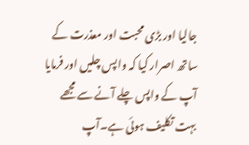جالیا اور بڑی محبت اور معذرت کے ساتھ اصرار کیا کہ واپس چلیں اور فرمایا آپ کے واپس چلے آنے سے مجھے بہت تکلیف ہوئی ہے۔آپ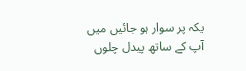یکہ پر سوار ہو جائیں میں آپ کے ساتھ پیدل چلوں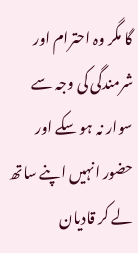گا مگر وہ احترام اور شرمندگی کی وجہ سے سوار نہ ہو سکے اور حضور انہیں اپنے ساتھ لے کر قادیان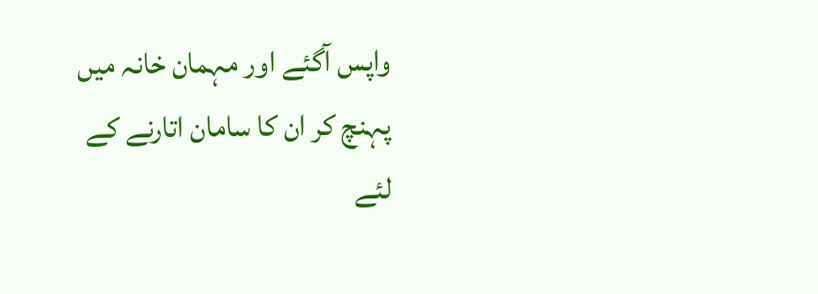واپس آگئے اور مہمان خانہ میں پہنچ کر ان کا سامان اتارنے کے لئے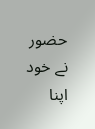حضور نے خود اپنا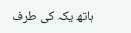ہاتھ یکہ کی طرف